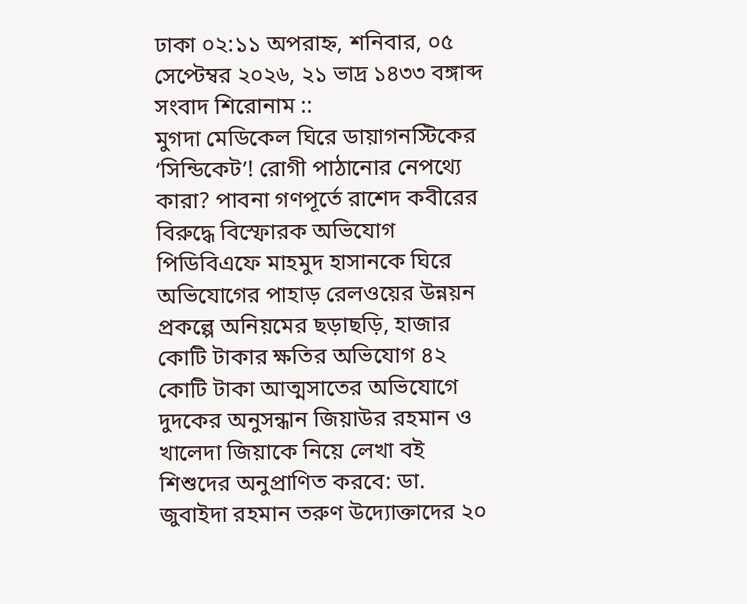ঢাকা ০২:১১ অপরাহ্ন, শনিবার, ০৫ সেপ্টেম্বর ২০২৬, ২১ ভাদ্র ১৪৩৩ বঙ্গাব্দ
সংবাদ শিরোনাম ::
মুগদা মেডিকেল ঘিরে ডায়াগনস্টিকের ‘সিন্ডিকেট’! রোগী পাঠানোর নেপথ্যে কারা? পাবনা গণপূর্তে রাশেদ কবীরের বিরুদ্ধে বিস্ফোরক অভিযোগ পিডিবিএফে মাহমুদ হাসানকে ঘিরে অভিযোগের পাহাড় রেলওয়ের উন্নয়ন প্রকল্পে অনিয়মের ছড়াছড়ি, হাজার কোটি টাকার ক্ষতির অভিযোগ ৪২ কোটি টাকা আত্মসাতের অভিযোগে দুদকের অনুসন্ধান জিয়াউর রহমান ও খালেদা জিয়াকে নিয়ে লেখা বই শিশুদের অনুপ্রাণিত করবে: ডা. জুবাইদা রহমান তরুণ উদ্যোক্তাদের ২০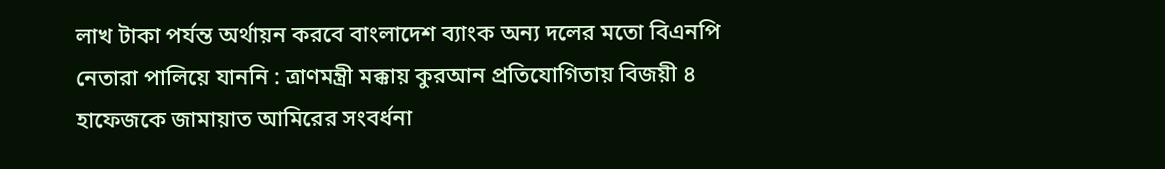লাখ টাকা পর্যন্ত অর্থায়ন করবে বাংলাদেশ ব্যাংক অন্য দলের মতো বিএনপি নেতারা পালিয়ে যাননি : ত্রাণমন্ত্রী মক্কায় কুরআন প্রতিযোগিতায় বিজয়ী ৪ হাফেজকে জামায়াত আমিরের সংবর্ধনা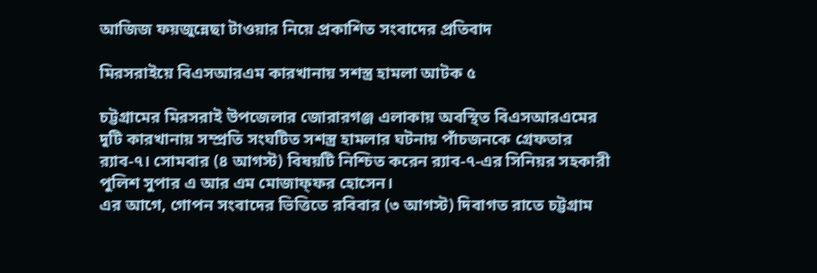আজিজ ফয়জুন্নেছা টাওয়ার নিয়ে প্রকাশিত সংবাদের প্রতিবাদ

মিরসরাইয়ে বিএসআরএম কারখানায় সশস্ত্র হামলা আটক ৫

চট্টগ্রামের মিরসরাই উপজেলার জোরারগঞ্জ এলাকায় অবস্থিত বিএসআরএমের দুটি কারখানায় সম্প্রতি সংঘটিত সশস্ত্র হামলার ঘটনায় পাঁচজনকে গ্রেফতার র‌্যাব-৭। সোমবার (৪ আগস্ট) বিষয়টি নিশ্চিত করেন র‌্যাব-৭-এর সিনিয়র সহকারী পুলিশ সুপার এ আর এম মোজাফ্ফর হোসেন।
এর আগে, গোপন সংবাদের ভিত্তিতে রবিবার (৩ আগস্ট) দিবাগত রাতে চট্টগ্রাম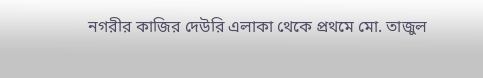নগরীর কাজির দেউরি এলাকা থেকে প্রথমে মো. তাজুল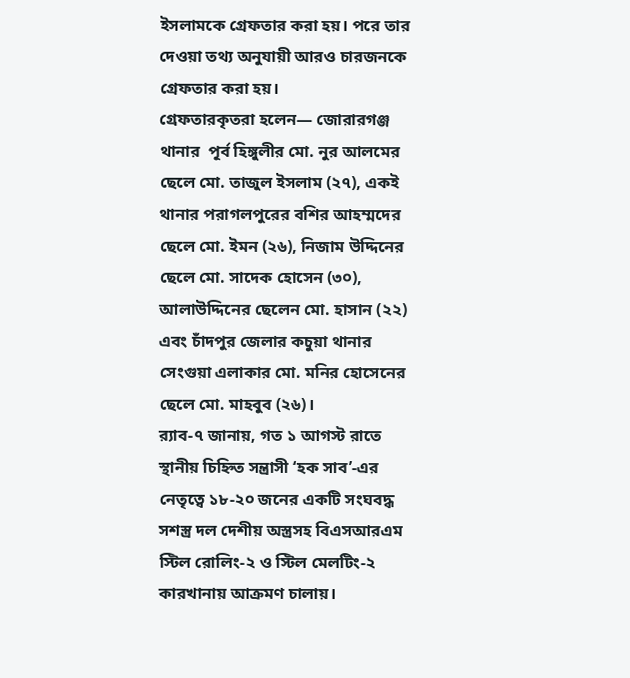ইসলামকে গ্রেফতার করা হয়। পরে তার দেওয়া তথ্য অনুযায়ী আরও চারজনকে গ্রেফতার করা হয়।
গ্রেফতারকৃতরা হলেন— জোরারগঞ্জ থানার  পূর্ব হিঙ্গুলীর মো. নুর আলমের ছেলে মো. তাজুল ইসলাম (২৭), একই থানার পরাগলপুরের বশির আহম্মদের ছেলে মো. ইমন (২৬), নিজাম উদ্দিনের ছেলে মো. সাদেক হোসেন (৩০), আলাউদ্দিনের ছেলেন মো. হাসান (২২) এবং চাঁদপুর জেলার কচুয়া থানার সেংগুয়া এলাকার মো. মনির হোসেনের ছেলে মো. মাহবুব (২৬)।
র‌্যাব-৭ জানায়, গত ১ আগস্ট রাতে স্থানীয় চিহ্নিত সন্ত্রাসী ‘হক সাব’-এর নেতৃত্বে ১৮-২০ জনের একটি সংঘবদ্ধ সশস্ত্র দল দেশীয় অস্ত্রসহ বিএসআরএম স্টিল রোলিং-২ ও স্টিল মেলটিং-২ কারখানায় আক্রমণ চালায়।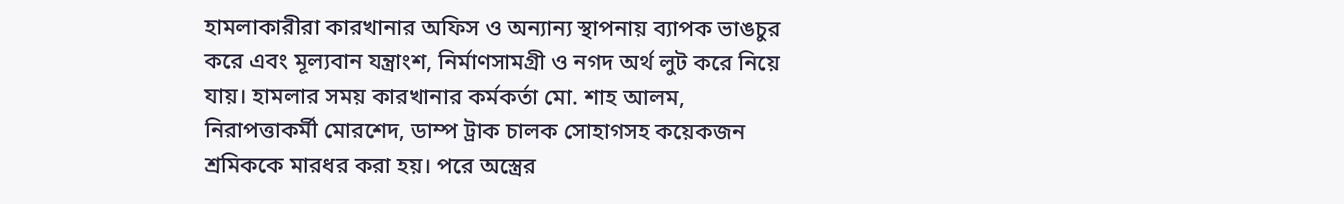হামলাকারীরা কারখানার অফিস ও অন্যান্য স্থাপনায় ব্যাপক ভাঙচুর করে এবং মূল্যবান যন্ত্রাংশ, নির্মাণসামগ্রী ও নগদ অর্থ লুট করে নিয়ে যায়। হামলার সময় কারখানার কর্মকর্তা মো. শাহ আলম, নিরাপত্তাকর্মী মোরশেদ, ডাম্প ট্রাক চালক সোহাগসহ কয়েকজন শ্রমিককে মারধর করা হয়। পরে অস্ত্রের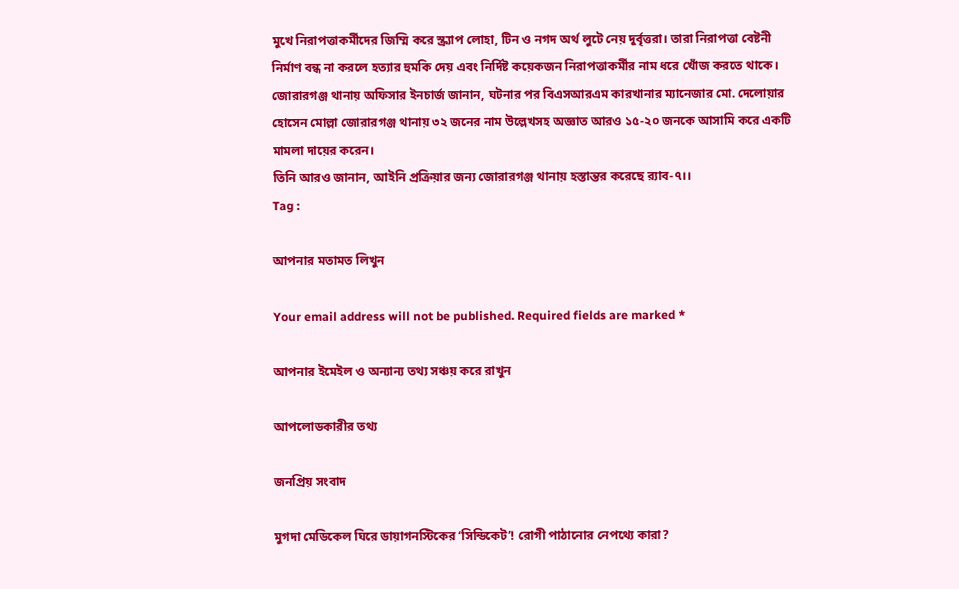মুখে নিরাপত্তাকর্মীদের জিম্মি করে স্ক্র্যাপ লোহা, টিন ও নগদ অর্থ লুটে নেয় দুর্বৃত্তরা। তারা নিরাপত্তা বেষ্টনী নির্মাণ বন্ধ না করলে হত্যার হুমকি দেয় এবং নির্দিষ্ট কয়েকজন নিরাপত্তাকর্মীর নাম ধরে খোঁজ করতে থাকে।
জোরারগঞ্জ থানায় অফিসার ইনচার্জ জানান, ঘটনার পর বিএসআরএম কারখানার ম্যানেজার মো. দেলোয়ার হোসেন মোল্লা জোরারগঞ্জ থানায় ৩২ জনের নাম উল্লেখসহ অজ্ঞাত আরও ১৫-২০ জনকে আসামি করে একটি মামলা দায়ের করেন।
তিনি আরও জানান, আইনি প্রক্রিয়ার জন্য জোরারগঞ্জ থানায় হস্তান্তর করেছে র‌্যাব-৭।।
Tag :

আপনার মতামত লিখুন

Your email address will not be published. Required fields are marked *

আপনার ইমেইল ও অন্যান্য তথ্য সঞ্চয় করে রাখুন

আপলোডকারীর তথ্য

জনপ্রিয় সংবাদ

মুগদা মেডিকেল ঘিরে ডায়াগনস্টিকের ‘সিন্ডিকেট’! রোগী পাঠানোর নেপথ্যে কারা?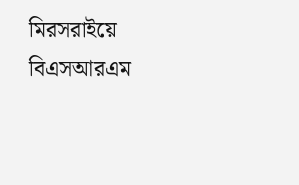মিরসরাইয়ে বিএসআরএম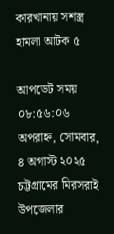কারখানায় সশস্ত্র হামলা আটক ৫

আপডেট সময় ০৮:৫৬:০৬ অপরাহ্ন, সোমবার, ৪ অগাস্ট ২০২৫
চট্টগ্রামের মিরসরাই উপজেলার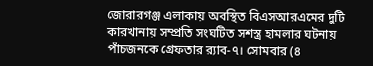জোরারগঞ্জ এলাকায় অবস্থিত বিএসআরএমের দুটি কারখানায় সম্প্রতি সংঘটিত সশস্ত্র হামলার ঘটনায় পাঁচজনকে গ্রেফতার র‌্যাব-৭। সোমবার (৪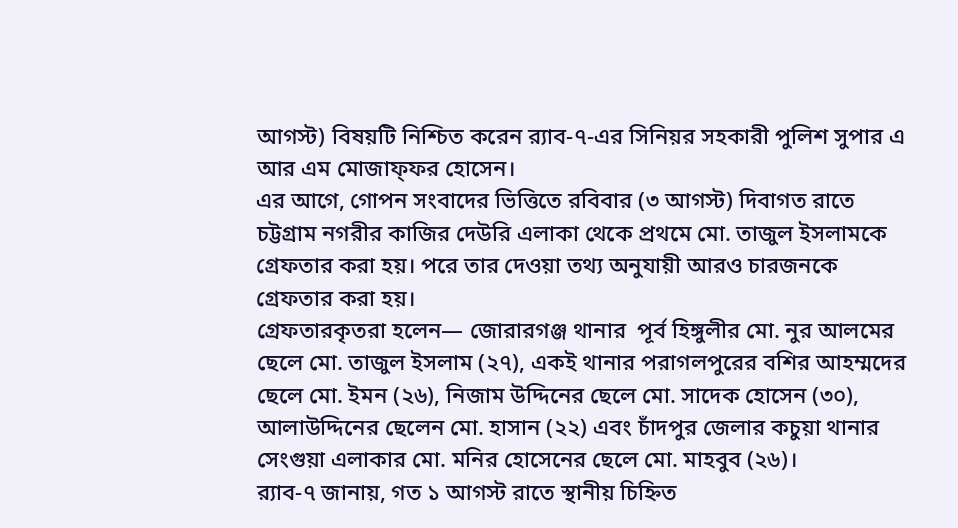আগস্ট) বিষয়টি নিশ্চিত করেন র‌্যাব-৭-এর সিনিয়র সহকারী পুলিশ সুপার এ আর এম মোজাফ্ফর হোসেন।
এর আগে, গোপন সংবাদের ভিত্তিতে রবিবার (৩ আগস্ট) দিবাগত রাতে চট্টগ্রাম নগরীর কাজির দেউরি এলাকা থেকে প্রথমে মো. তাজুল ইসলামকে গ্রেফতার করা হয়। পরে তার দেওয়া তথ্য অনুযায়ী আরও চারজনকে গ্রেফতার করা হয়।
গ্রেফতারকৃতরা হলেন— জোরারগঞ্জ থানার  পূর্ব হিঙ্গুলীর মো. নুর আলমের ছেলে মো. তাজুল ইসলাম (২৭), একই থানার পরাগলপুরের বশির আহম্মদের ছেলে মো. ইমন (২৬), নিজাম উদ্দিনের ছেলে মো. সাদেক হোসেন (৩০), আলাউদ্দিনের ছেলেন মো. হাসান (২২) এবং চাঁদপুর জেলার কচুয়া থানার সেংগুয়া এলাকার মো. মনির হোসেনের ছেলে মো. মাহবুব (২৬)।
র‌্যাব-৭ জানায়, গত ১ আগস্ট রাতে স্থানীয় চিহ্নিত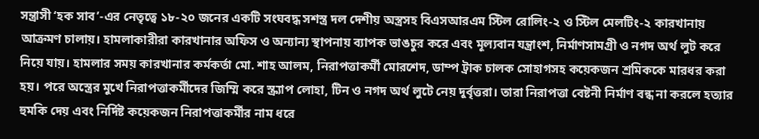সন্ত্রাসী ‘হক সাব’-এর নেতৃত্বে ১৮-২০ জনের একটি সংঘবদ্ধ সশস্ত্র দল দেশীয় অস্ত্রসহ বিএসআরএম স্টিল রোলিং-২ ও স্টিল মেলটিং-২ কারখানায় আক্রমণ চালায়। হামলাকারীরা কারখানার অফিস ও অন্যান্য স্থাপনায় ব্যাপক ভাঙচুর করে এবং মূল্যবান যন্ত্রাংশ, নির্মাণসামগ্রী ও নগদ অর্থ লুট করে নিয়ে যায়। হামলার সময় কারখানার কর্মকর্তা মো. শাহ আলম, নিরাপত্তাকর্মী মোরশেদ, ডাম্প ট্রাক চালক সোহাগসহ কয়েকজন শ্রমিককে মারধর করা হয়। পরে অস্ত্রের মুখে নিরাপত্তাকর্মীদের জিম্মি করে স্ক্র্যাপ লোহা, টিন ও নগদ অর্থ লুটে নেয় দুর্বৃত্তরা। তারা নিরাপত্তা বেষ্টনী নির্মাণ বন্ধ না করলে হত্যার হুমকি দেয় এবং নির্দিষ্ট কয়েকজন নিরাপত্তাকর্মীর নাম ধরে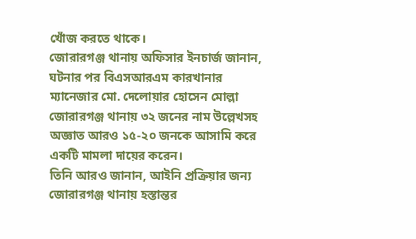খোঁজ করতে থাকে।
জোরারগঞ্জ থানায় অফিসার ইনচার্জ জানান, ঘটনার পর বিএসআরএম কারখানার ম্যানেজার মো. দেলোয়ার হোসেন মোল্লা জোরারগঞ্জ থানায় ৩২ জনের নাম উল্লেখসহ অজ্ঞাত আরও ১৫-২০ জনকে আসামি করে একটি মামলা দায়ের করেন।
তিনি আরও জানান, আইনি প্রক্রিয়ার জন্য জোরারগঞ্জ থানায় হস্তান্তর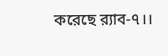করেছে র‌্যাব-৭।।